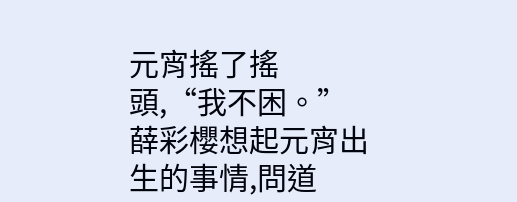元宵搖了搖頭,“我不困。”
薛彩櫻想起元宵出生的事情,問道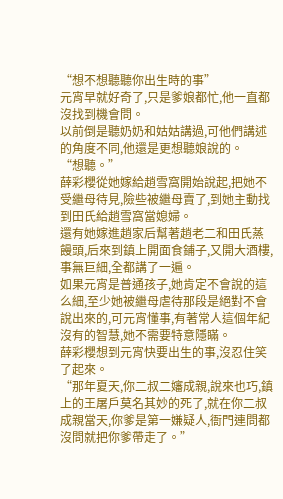“想不想聽聽你出生時的事”
元宵早就好奇了,只是爹娘都忙,他一直都沒找到機會問。
以前倒是聽奶奶和姑姑講過,可他們講述的角度不同,他還是更想聽娘說的。
“想聽。”
薛彩櫻從她嫁給趙雪窩開始說起,把她不受繼母待見,險些被繼母賣了,到她主動找到田氏給趙雪窩當媳婦。
還有她嫁進趙家后幫著趙老二和田氏蒸饅頭,后來到鎮上開面食鋪子,又開大酒樓,事無巨細,全都講了一遍。
如果元宵是普通孩子,她肯定不會說的這么細,至少她被繼母虐待那段是絕對不會說出來的,可元宵懂事,有著常人這個年紀沒有的智慧,她不需要特意隱瞞。
薛彩櫻想到元宵快要出生的事,沒忍住笑了起來。
“那年夏天,你二叔二嬸成親,說來也巧,鎮上的王屠戶莫名其妙的死了,就在你二叔成親當天,你爹是第一嫌疑人,衙門連問都沒問就把你爹帶走了。”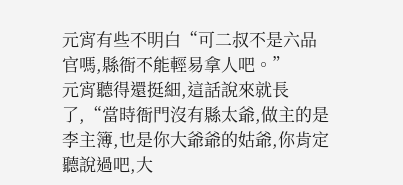元宵有些不明白“可二叔不是六品官嗎,縣衙不能輕易拿人吧。”
元宵聽得還挺細,這話說來就長了,“當時衙門沒有縣太爺,做主的是李主簿,也是你大爺爺的姑爺,你肯定聽說過吧,大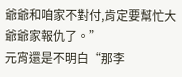爺爺和咱家不對付,肯定要幫忙大爺爺家報仇了。”
元宵還是不明白“那李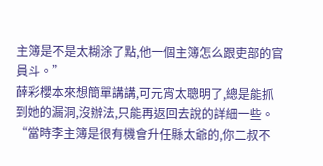主簿是不是太糊涂了點,他一個主簿怎么跟吏部的官員斗。”
薛彩櫻本來想簡單講講,可元宵太聰明了,總是能抓到她的漏洞,沒辦法,只能再返回去說的詳細一些。
“當時李主簿是很有機會升任縣太爺的,你二叔不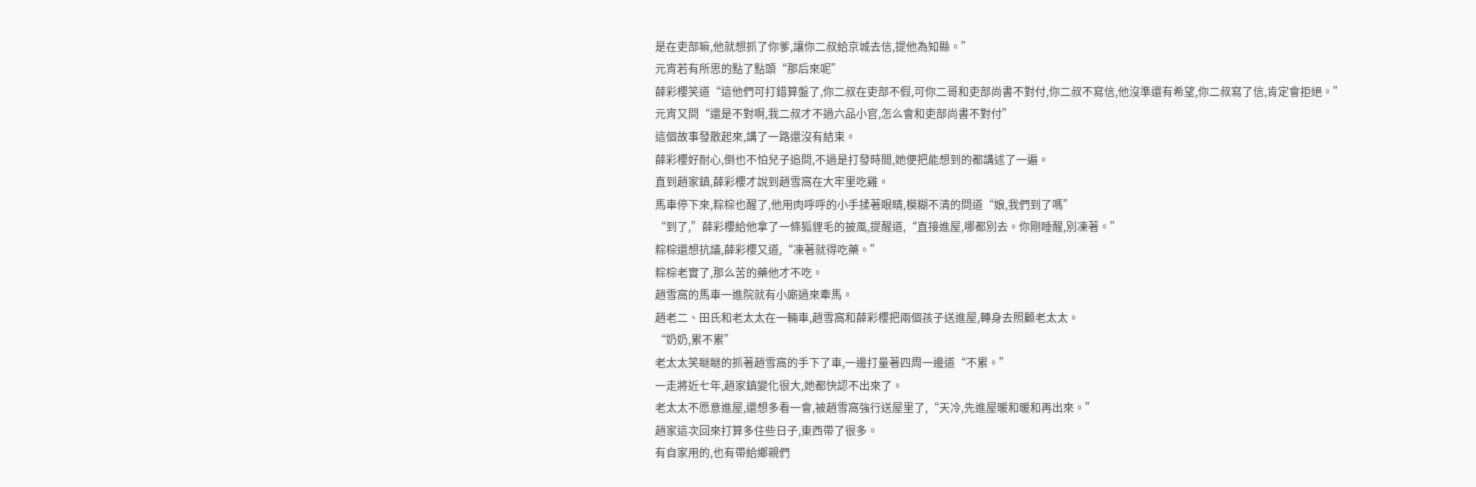是在吏部嘛,他就想抓了你爹,讓你二叔給京城去信,提他為知縣。”
元宵若有所思的點了點頭“那后來呢”
薛彩櫻笑道“這他們可打錯算盤了,你二叔在吏部不假,可你二哥和吏部尚書不對付,你二叔不寫信,他沒準還有希望,你二叔寫了信,肯定會拒絕。”
元宵又問“還是不對啊,我二叔才不過六品小官,怎么會和吏部尚書不對付”
這個故事發散起來,講了一路還沒有結束。
薛彩櫻好耐心,倒也不怕兒子追問,不過是打發時間,她便把能想到的都講述了一遍。
直到趙家鎮,薛彩櫻才說到趙雪窩在大牢里吃雞。
馬車停下來,粽棕也醒了,他用肉呼呼的小手揉著眼睛,模糊不清的問道“娘,我們到了嗎”
“到了,”薛彩櫻給他拿了一條狐貍毛的披風,提醒道,“直接進屋,哪都別去。你剛睡醒,別凍著。”
粽棕還想抗議,薛彩櫻又道,“凍著就得吃藥。”
粽棕老實了,那么苦的藥他才不吃。
趙雪窩的馬車一進院就有小廝過來牽馬。
趙老二、田氏和老太太在一輛車,趙雪窩和薛彩櫻把兩個孩子送進屋,轉身去照顧老太太。
“奶奶,累不累”
老太太笑瞇瞇的抓著趙雪窩的手下了車,一邊打量著四周一邊道“不累。”
一走將近七年,趙家鎮變化很大,她都快認不出來了。
老太太不愿意進屋,還想多看一會,被趙雪窩強行送屋里了,“天冷,先進屋暖和暖和再出來。”
趙家這次回來打算多住些日子,東西帶了很多。
有自家用的,也有帶給鄉親們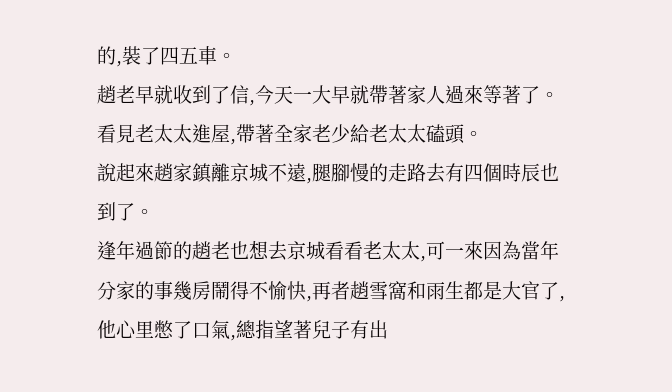的,裝了四五車。
趙老早就收到了信,今天一大早就帶著家人過來等著了。
看見老太太進屋,帶著全家老少給老太太磕頭。
說起來趙家鎮離京城不遠,腿腳慢的走路去有四個時辰也到了。
逢年過節的趙老也想去京城看看老太太,可一來因為當年分家的事幾房鬧得不愉快,再者趙雪窩和雨生都是大官了,他心里憋了口氣,總指望著兒子有出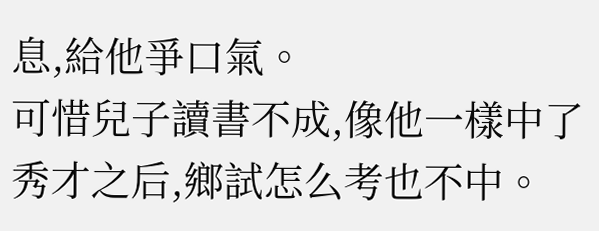息,給他爭口氣。
可惜兒子讀書不成,像他一樣中了秀才之后,鄉試怎么考也不中。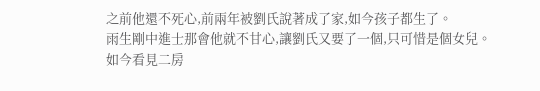之前他還不死心,前兩年被劉氏說著成了家,如今孩子都生了。
雨生剛中進士那會他就不甘心,讓劉氏又要了一個,只可惜是個女兒。
如今看見二房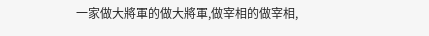一家做大將軍的做大將軍,做宰相的做宰相,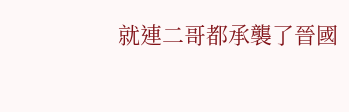就連二哥都承襲了晉國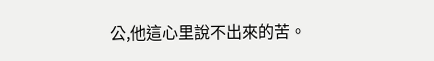公,他這心里說不出來的苦。